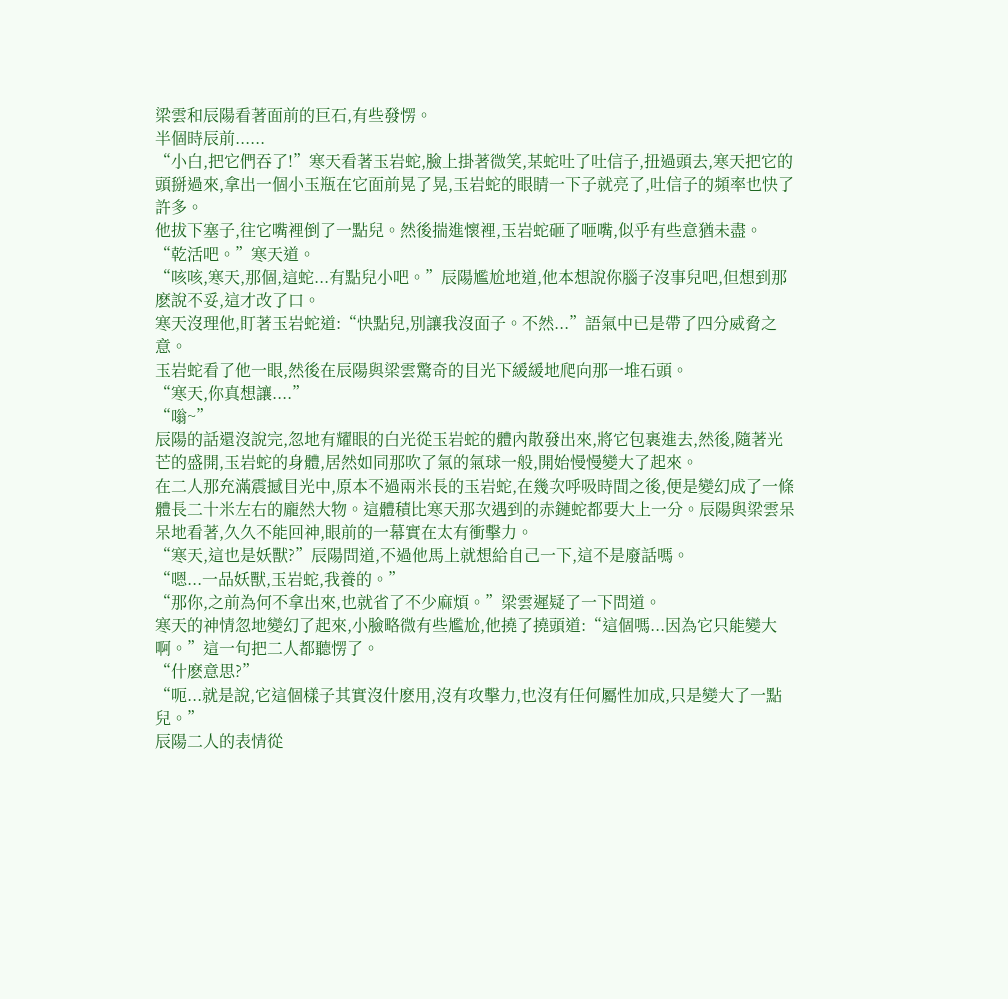梁雲和辰陽看著面前的巨石,有些發愣。
半個時辰前......
“小白,把它們吞了!”寒天看著玉岩蛇,臉上掛著微笑,某蛇吐了吐信子,扭過頭去,寒天把它的頭掰過來,拿出一個小玉瓶在它面前晃了晃,玉岩蛇的眼睛一下子就亮了,吐信子的頻率也快了許多。
他拔下塞子,往它嘴裡倒了一點兒。然後揣進懷裡,玉岩蛇砸了咂嘴,似乎有些意猶未盡。
“乾活吧。”寒天道。
“咳咳,寒天,那個,這蛇...有點兒小吧。”辰陽尷尬地道,他本想說你腦子沒事兒吧,但想到那麽說不妥,這才改了口。
寒天沒理他,盯著玉岩蛇道:“快點兒,別讓我沒面子。不然...”語氣中已是帶了四分威脅之意。
玉岩蛇看了他一眼,然後在辰陽與梁雲驚奇的目光下緩緩地爬向那一堆石頭。
“寒天,你真想讓....”
“嗡~”
辰陽的話還沒說完,忽地有耀眼的白光從玉岩蛇的體內散發出來,將它包裹進去,然後,隨著光芒的盛開,玉岩蛇的身體,居然如同那吹了氣的氣球一般,開始慢慢變大了起來。
在二人那充滿震撼目光中,原本不過兩米長的玉岩蛇,在幾次呼吸時間之後,便是變幻成了一條體長二十米左右的龐然大物。這體積比寒天那次遇到的赤鏈蛇都要大上一分。辰陽與梁雲呆呆地看著,久久不能回神,眼前的一幕實在太有衝擊力。
“寒天,這也是妖獸?”辰陽問道,不過他馬上就想給自己一下,這不是廢話嗎。
“嗯...一品妖獸,玉岩蛇,我養的。”
“那你,之前為何不拿出來,也就省了不少麻煩。”梁雲遲疑了一下問道。
寒天的神情忽地變幻了起來,小臉略微有些尷尬,他撓了撓頭道:“這個嗎...因為它只能變大啊。”這一句把二人都聽愣了。
“什麽意思?”
“呃...就是說,它這個樣子其實沒什麽用,沒有攻擊力,也沒有任何屬性加成,只是變大了一點兒。”
辰陽二人的表情從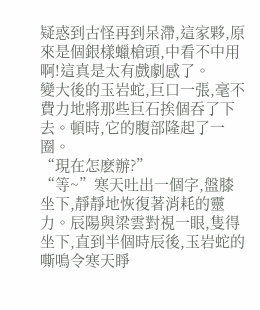疑惑到古怪再到呆滯,這家夥,原來是個銀樣蠟槍頭,中看不中用啊!這真是太有戲劇感了。
變大後的玉岩蛇,巨口一張,毫不費力地將那些巨石挨個吞了下去。頓時,它的腹部隆起了一圈。
“現在怎麽辦?”
“等~”寒天吐出一個字,盤膝坐下,靜靜地恢復著消耗的靈力。辰陽與梁雲對視一眼,隻得坐下,直到半個時辰後,玉岩蛇的嘶鳴令寒天睜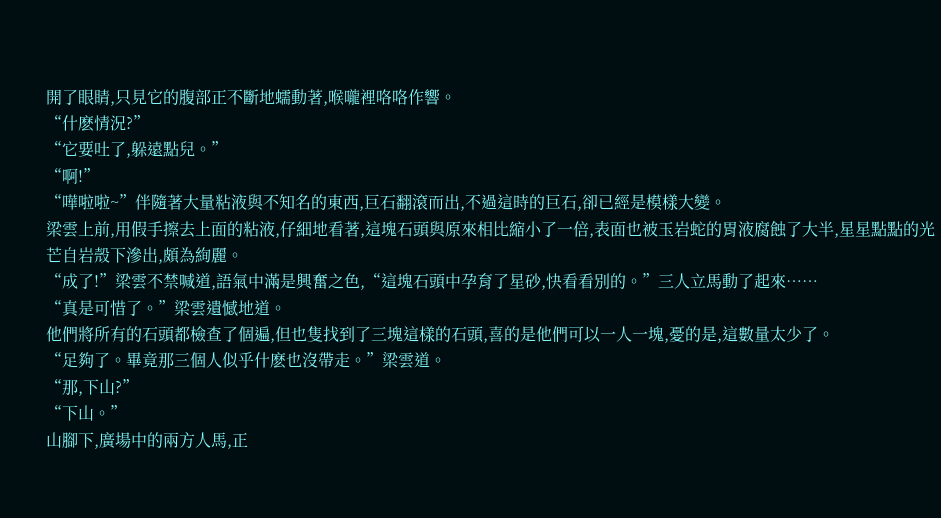開了眼睛,只見它的腹部正不斷地蠕動著,喉嚨裡咯咯作響。
“什麽情況?”
“它要吐了,躲遠點兒。”
“啊!”
“嘩啦啦~”伴隨著大量粘液與不知名的東西,巨石翻滾而出,不過這時的巨石,卻已經是模樣大變。
梁雲上前,用假手擦去上面的粘液,仔細地看著,這塊石頭與原來相比縮小了一倍,表面也被玉岩蛇的胃液腐蝕了大半,星星點點的光芒自岩殼下滲出,頗為絢麗。
“成了!”梁雲不禁喊道,語氣中滿是興奮之色,“這塊石頭中孕育了星砂,快看看別的。”三人立馬動了起來……
“真是可惜了。”梁雲遺憾地道。
他們將所有的石頭都檢查了個遍,但也隻找到了三塊這樣的石頭,喜的是他們可以一人一塊,憂的是,這數量太少了。
“足夠了。畢竟那三個人似乎什麽也沒帶走。”梁雲道。
“那,下山?”
“下山。”
山腳下,廣場中的兩方人馬,正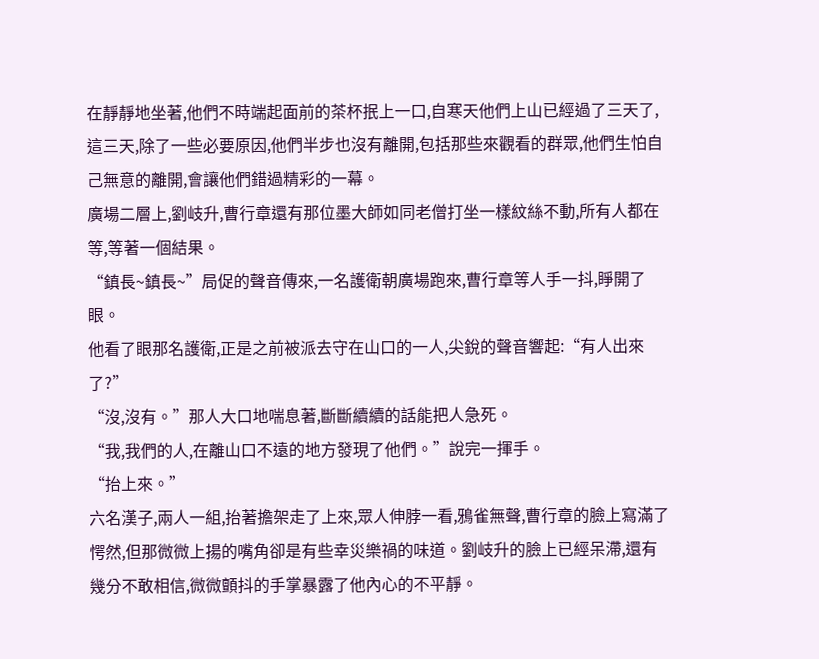在靜靜地坐著,他們不時端起面前的茶杯抿上一口,自寒天他們上山已經過了三天了,這三天,除了一些必要原因,他們半步也沒有離開,包括那些來觀看的群眾,他們生怕自己無意的離開,會讓他們錯過精彩的一幕。
廣場二層上,劉岐升,曹行章還有那位墨大師如同老僧打坐一樣紋絲不動,所有人都在等,等著一個結果。
“鎮長~鎮長~”局促的聲音傳來,一名護衛朝廣場跑來,曹行章等人手一抖,睜開了眼。
他看了眼那名護衛,正是之前被派去守在山口的一人,尖銳的聲音響起:“有人出來了?”
“沒,沒有。”那人大口地喘息著,斷斷續續的話能把人急死。
“我,我們的人,在離山口不遠的地方發現了他們。”說完一揮手。
“抬上來。”
六名漢子,兩人一組,抬著擔架走了上來,眾人伸脖一看,鴉雀無聲,曹行章的臉上寫滿了愕然,但那微微上揚的嘴角卻是有些幸災樂禍的味道。劉岐升的臉上已經呆滯,還有幾分不敢相信,微微顫抖的手掌暴露了他內心的不平靜。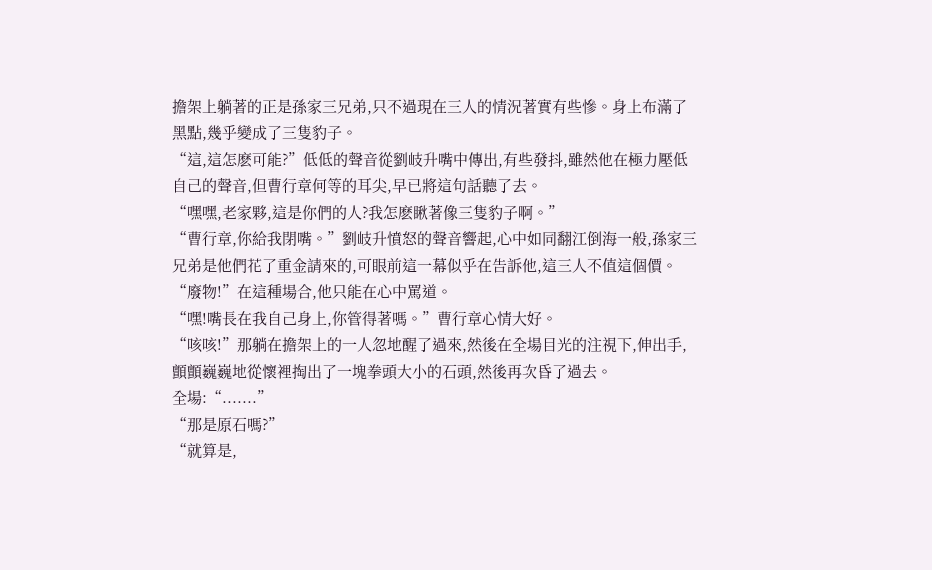擔架上躺著的正是孫家三兄弟,只不過現在三人的情況著實有些慘。身上布滿了黑點,幾乎變成了三隻豹子。
“這,這怎麽可能?”低低的聲音從劉岐升嘴中傳出,有些發抖,雖然他在極力壓低自己的聲音,但曹行章何等的耳尖,早已將這句話聽了去。
“嘿嘿,老家夥,這是你們的人?我怎麽瞅著像三隻豹子啊。”
“曹行章,你給我閉嘴。”劉岐升憤怒的聲音響起,心中如同翻江倒海一般,孫家三兄弟是他們花了重金請來的,可眼前這一幕似乎在告訴他,這三人不值這個價。
“廢物!”在這種場合,他只能在心中罵道。
“嘿!嘴長在我自己身上,你管得著嗎。”曹行章心情大好。
“咳咳!”那躺在擔架上的一人忽地醒了過來,然後在全場目光的注視下,伸出手,顫顫巍巍地從懷裡掏出了一塊拳頭大小的石頭,然後再次昏了過去。
全場:“.......”
“那是原石嗎?”
“就算是,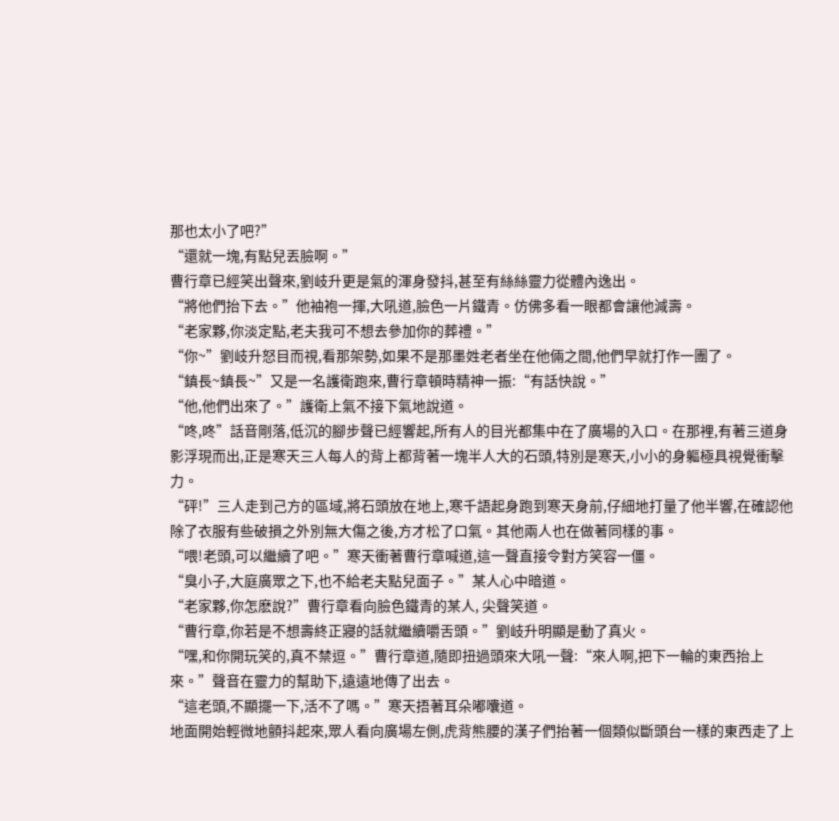那也太小了吧?”
“還就一塊,有點兒丟臉啊。”
曹行章已經笑出聲來,劉岐升更是氣的渾身發抖,甚至有絲絲靈力從體內逸出。
“將他們抬下去。”他袖袍一揮,大吼道,臉色一片鐵青。仿佛多看一眼都會讓他減壽。
“老家夥,你淡定點,老夫我可不想去參加你的葬禮。”
“你~”劉岐升怒目而視,看那架勢,如果不是那墨姓老者坐在他倆之間,他們早就打作一團了。
“鎮長~鎮長~”又是一名護衛跑來,曹行章頓時精神一振:“有話快說。”
“他,他們出來了。”護衛上氣不接下氣地說道。
“咚,咚”話音剛落,低沉的腳步聲已經響起,所有人的目光都集中在了廣場的入口。在那裡,有著三道身影浮現而出,正是寒天三人每人的背上都背著一塊半人大的石頭,特別是寒天,小小的身軀極具視覺衝擊力。
“砰!”三人走到己方的區域,將石頭放在地上,寒千語起身跑到寒天身前,仔細地打量了他半響,在確認他除了衣服有些破損之外別無大傷之後,方才松了口氣。其他兩人也在做著同樣的事。
“喂!老頭,可以繼續了吧。”寒天衝著曹行章喊道,這一聲直接令對方笑容一僵。
“臭小子,大庭廣眾之下,也不給老夫點兒面子。”某人心中暗道。
“老家夥,你怎麽說?”曹行章看向臉色鐵青的某人, 尖聲笑道。
“曹行章,你若是不想壽終正寢的話就繼續嚼舌頭。”劉岐升明顯是動了真火。
“嘿,和你開玩笑的,真不禁逗。”曹行章道,隨即扭過頭來大吼一聲:“來人啊,把下一輪的東西抬上來。”聲音在靈力的幫助下,遠遠地傳了出去。
“這老頭,不顯擺一下,活不了嗎。”寒天捂著耳朵嘟囔道。
地面開始輕微地顫抖起來,眾人看向廣場左側,虎背熊腰的漢子們抬著一個類似斷頭台一樣的東西走了上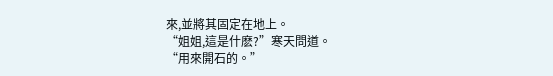來,並將其固定在地上。
“姐姐,這是什麽?”寒天問道。
“用來開石的。”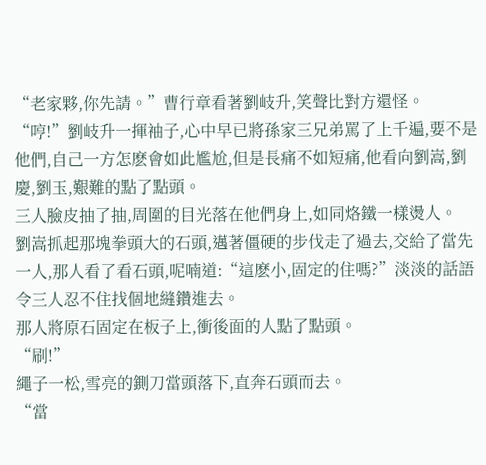“老家夥,你先請。”曹行章看著劉岐升,笑聲比對方還怪。
“哼!”劉岐升一揮袖子,心中早已將孫家三兄弟罵了上千遍,要不是他們,自己一方怎麽會如此尷尬,但是長痛不如短痛,他看向劉嵩,劉慶,劉玉,艱難的點了點頭。
三人臉皮抽了抽,周圍的目光落在他們身上,如同烙鐵一樣燙人。
劉嵩抓起那塊拳頭大的石頭,邁著僵硬的步伐走了過去,交給了當先一人,那人看了看石頭,呢喃道:“這麽小,固定的住嗎?”淡淡的話語令三人忍不住找個地縫鑽進去。
那人將原石固定在板子上,衝後面的人點了點頭。
“刷!”
繩子一松,雪亮的鍘刀當頭落下,直奔石頭而去。
“當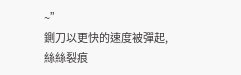~”
鍘刀以更快的速度被彈起,絲絲裂痕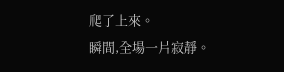爬了上來。
瞬間,全場一片寂靜。